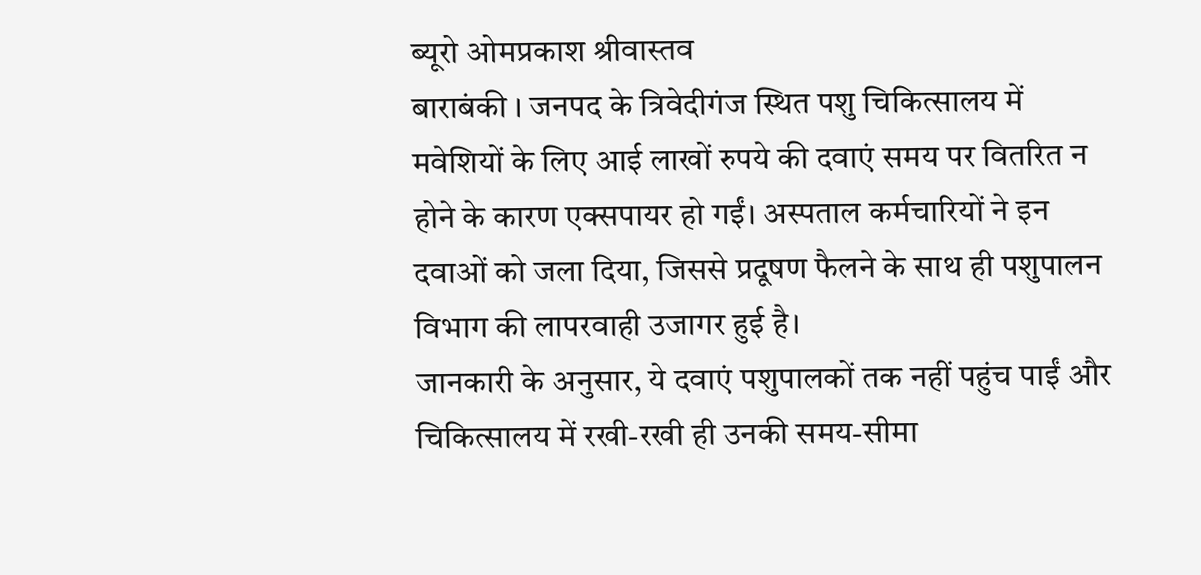ब्यूरो ओमप्रकाश श्रीवास्तव
बाराबंकी । जनपद के त्रिवेदीगंज स्थित पशु चिकित्सालय में मवेशियों के लिए आई लाखों रुपये की दवाएं समय पर वितरित न होने के कारण एक्सपायर हो गईं। अस्पताल कर्मचारियों ने इन दवाओं को जला दिया, जिससे प्रदूषण फैलने के साथ ही पशुपालन विभाग की लापरवाही उजागर हुई है।
जानकारी के अनुसार, ये दवाएं पशुपालकों तक नहीं पहुंच पाईं और चिकित्सालय में रखी-रखी ही उनकी समय-सीमा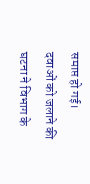समाप्त हो गई। दवाओं को जलाने की घटना ने विभाग के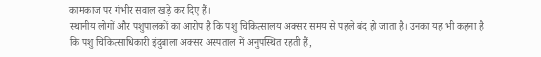कामकाज पर गंभीर सवाल खड़े कर दिए हैं।
स्थानीय लोगों और पशुपालकों का आरोप है कि पशु चिकित्सालय अक्सर समय से पहले बंद हो जाता है। उनका यह भी कहना है कि पशु चिकित्साधिकारी इंदुबाला अक्सर अस्पताल में अनुपस्थित रहती हैं,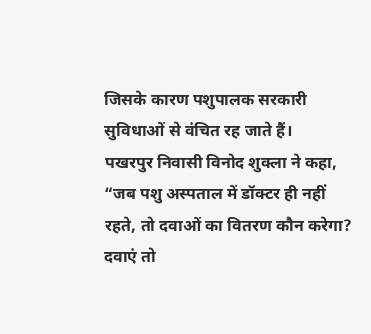जिसके कारण पशुपालक सरकारी सुविधाओं से वंचित रह जाते हैं।
पखरपुर निवासी विनोद शुक्ला ने कहा, “जब पशु अस्पताल में डॉक्टर ही नहीं रहते, तो दवाओं का वितरण कौन करेगा? दवाएं तो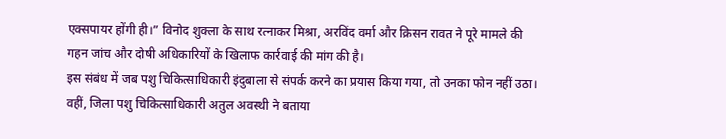एक्सपायर होंगी ही।” विनोद शुक्ला के साथ रत्नाकर मिश्रा, अरविंद वर्मा और क्रिसन रावत ने पूरे मामले की गहन जांच और दोषी अधिकारियों के खिलाफ कार्रवाई की मांग की है।
इस संबंध में जब पशु चिकित्साधिकारी इंदुबाला से संपर्क करने का प्रयास किया गया, तो उनका फोन नहीं उठा। वहीं, जिला पशु चिकित्साधिकारी अतुल अवस्थी ने बताया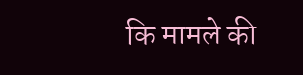कि मामले की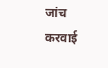जांच करवाई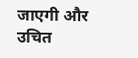जाएगी और उचित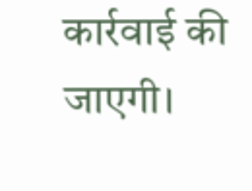कार्रवाई की जाएगी।